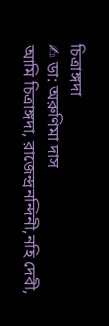চিত্রাঙ্গদা
✍ ডা: অরুণিমা দাস
আমি চিত্রাঙ্গদা, রাজেন্দ্রনন্দিনী,নহি দেবী,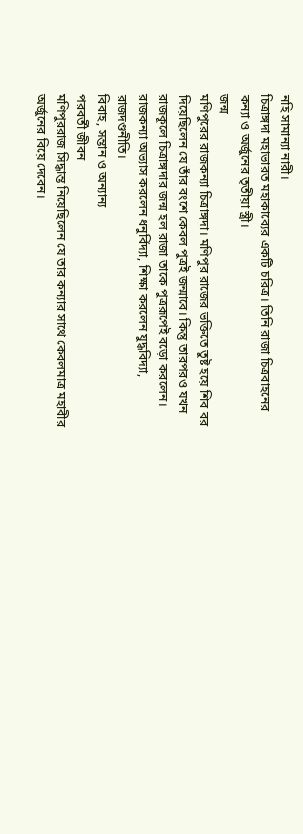নহি সামান্যা নারী।
চিত্রাঙ্গদা মহাভারত মহাকাব্যের একটি চরিত্র। তিনি রাজা চিত্রবাহনের কন্যা ও অর্জুনের তৃতীয়া স্ত্রী।
জন্ম
মণিপুরের রাজকন্যা চিত্রাঙ্গদা। মণিপুর রাজের ভক্তিতে তুষ্ট হয়ে শিব বর দিয়েছিলেন যে তাঁর বংশে কেবল পুত্রই জন্মাবে। কিন্তু তারপরও যখন রাজকূলে চিত্রাঙ্গদার জন্ম হল রাজা তাকে পুত্ররূপেই বড়ো করলেন।
রাজকন্যা অভ্যাস করলেন ধনুর্বিদ্যা, শিক্ষা করলেন যুদ্ধবিদ্যা, রাজদণ্ডনীতি।
বিবাহ, সন্তান ও অন্যান্য
পরবর্তী জীবন
মণিপুররাজ সিদ্ধান্ত নিয়েছিলেন যে তার কন্যার সাথে কেবলমাত্র মহাবীর অর্জুনের বিয়ে দেবেন।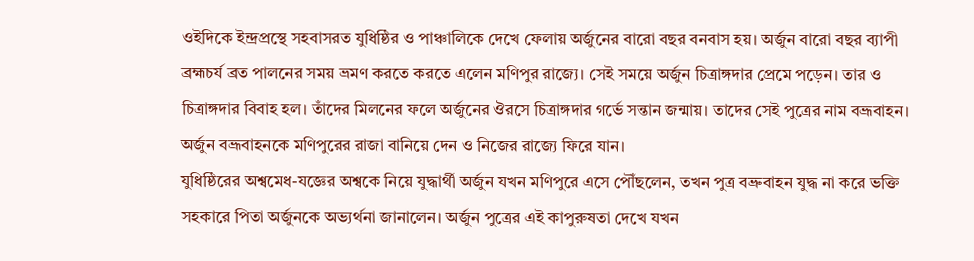ওইদিকে ইন্দ্রপ্রস্থে সহবাসরত যুধিষ্ঠির ও পাঞ্চালিকে দেখে ফেলায় অর্জুনের বারো বছর বনবাস হয়। অর্জুন বারো বছর ব্যাপী ব্রহ্মচর্য ব্রত পালনের সময় ভ্রমণ করতে করতে এলেন মণিপুর রাজ্যে। সেই সময়ে অর্জুন চিত্রাঙ্গদার প্রেমে পড়েন। তার ও চিত্রাঙ্গদার বিবাহ হল। তাঁদের মিলনের ফলে অর্জুনের ঔরসে চিত্রাঙ্গদার গর্ভে সন্তান জন্মায়। তাদের সেই পুত্রের নাম বভ্রূবাহন। অর্জুন বভ্রূবাহনকে মণিপুরের রাজা বানিয়ে দেন ও নিজের রাজ্যে ফিরে যান।
যুধিষ্ঠিরের অশ্বমেধ-যজ্ঞের অশ্বকে নিয়ে যুদ্ধার্থী অর্জুন যখন মণিপুরে এসে পৌঁছলেন, তখন পুত্র বভ্রুবাহন যুদ্ধ না করে ভক্তি সহকারে পিতা অর্জুনকে অভ্যর্থনা জানালেন। অর্জুন পুত্রের এই কাপুরুষতা দেখে যখন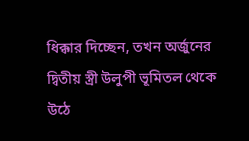ধিক্কার দিচ্ছেন, তখন অর্জুনের দ্বিতীয় স্ত্রী উলুপী ভূমিতল থেকে উঠে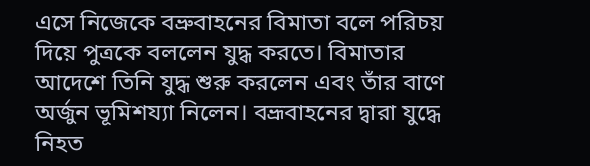এসে নিজেকে বভ্রুবাহনের বিমাতা বলে পরিচয় দিয়ে পুত্রকে বললেন যুদ্ধ করতে। বিমাতার আদেশে তিনি যুদ্ধ শুরু করলেন এবং তাঁর বাণে অর্জুন ভূমিশয্যা নিলেন। বভ্রূবাহনের দ্বারা যুদ্ধে নিহত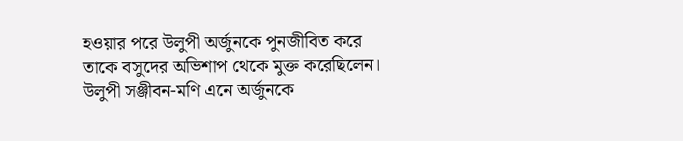হওয়ার পরে উলুপী অর্জুনকে পুনজীবিত করে তাকে বসুদের অভিশাপ থেকে মুক্ত করেছিলেন। উলুপী সঞ্জীবন-মণি এনে অর্জুনকে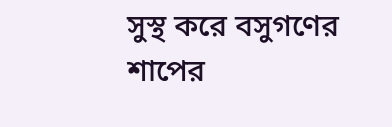সুস্থ করে বসুগণের শাপের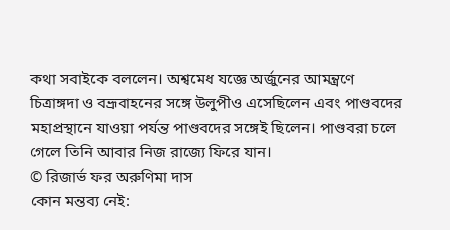কথা সবাইকে বললেন। অশ্বমেধ যজ্ঞে অর্জুনের আমন্ত্রণে চিত্রাঙ্গদা ও বভ্রূবাহনের সঙ্গে উলুপীও এসেছিলেন এবং পাণ্ডবদের মহাপ্রস্থানে যাওয়া পর্যন্ত পাণ্ডবদের সঙ্গেই ছিলেন। পাণ্ডবরা চলে গেলে তিনি আবার নিজ রাজ্যে ফিরে যান।
© রিজার্ভ ফর অরুণিমা দাস
কোন মন্তব্য নেই: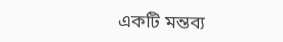একটি মন্তব্য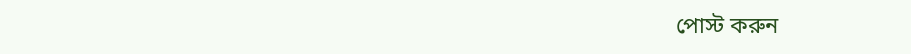পোস্ট করুন